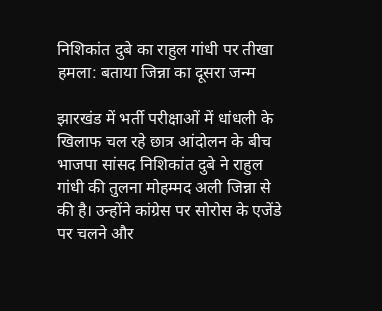निशिकांत दुबे का राहुल गांधी पर तीखा हमला: बताया जिन्ना का दूसरा जन्म

झारखंड में भर्ती परीक्षाओं में धांधली के खिलाफ चल रहे छात्र आंदोलन के बीच भाजपा सांसद निशिकांत दुबे ने राहुल गांधी की तुलना मोहम्मद अली जिन्ना से की है। उन्होंने कांग्रेस पर सोरोस के एजेंडे पर चलने और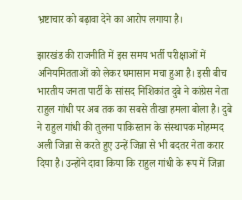भ्रष्टाचार को बढ़ावा देने का आरोप लगाया है।

झारखंड की राजनीति में इस समय भर्ती परीक्षाओं में अनियमितताओं को लेकर घमासान मचा हुआ है। इसी बीच भारतीय जनता पार्टी के सांसद निशिकांत दुबे ने कांग्रेस नेता राहुल गांधी पर अब तक का सबसे तीखा हमला बोला है। दुबे ने राहुल गांधी की तुलना पाकिस्तान के संस्थापक मोहम्मद अली जिन्ना से करते हुए उन्हें जिन्ना से भी बदतर नेता करार दिया है। उन्होंने दावा किया कि राहुल गांधी के रूप में जिन्ना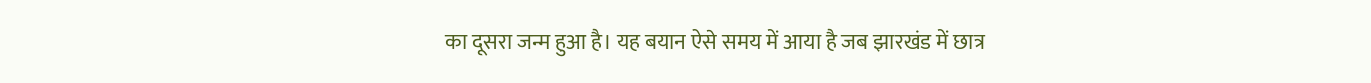का दूसरा जन्म हुआ है। यह बयान ऐसे समय में आया है जब झारखंड में छात्र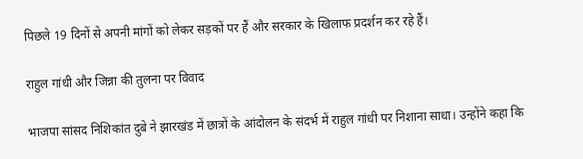पिछले 19 दिनों से अपनी मांगों को लेकर सड़कों पर हैं और सरकार के खिलाफ प्रदर्शन कर रहे हैं।

राहुल गांधी और जिन्ना की तुलना पर विवाद

भाजपा सांसद निशिकांत दुबे ने झारखंड में छात्रों के आंदोलन के संदर्भ में राहुल गांधी पर निशाना साधा। उन्होंने कहा कि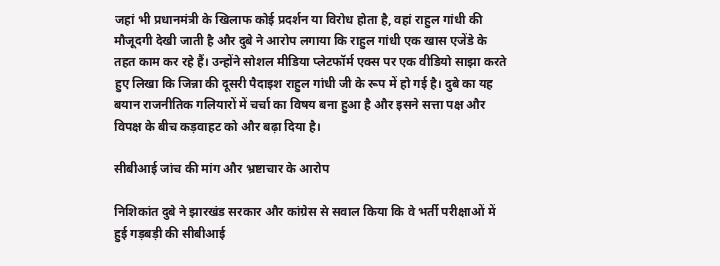जहां भी प्रधानमंत्री के खिलाफ कोई प्रदर्शन या विरोध होता है, वहां राहुल गांधी की मौजूदगी देखी जाती है और दुबे ने आरोप लगाया कि राहुल गांधी एक खास एजेंडे के तहत काम कर रहे हैं। उन्होंने सोशल मीडिया प्लेटफॉर्म एक्स पर एक वीडियो साझा करते हुए लिखा कि जिन्ना की दूसरी पैदाइश राहुल गांधी जी के रूप में हो गई है। दुबे का यह बयान राजनीतिक गलियारों में चर्चा का विषय बना हुआ है और इसने सत्ता पक्ष और विपक्ष के बीच कड़वाहट को और बढ़ा दिया है।

सीबीआई जांच की मांग और भ्रष्टाचार के आरोप

निशिकांत दुबे ने झारखंड सरकार और कांग्रेस से सवाल किया कि वे भर्ती परीक्षाओं में हुई गड़बड़ी की सीबीआई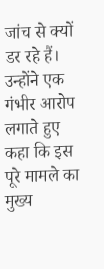जांच से क्यों डर रहे हैं। उन्होंने एक गंभीर आरोप लगाते हुए कहा कि इस पूरे मामले का मुख्य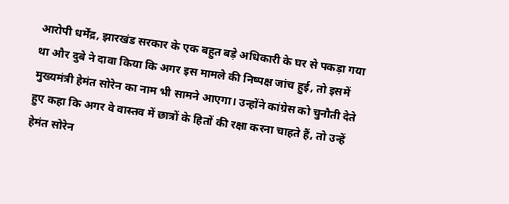आरोपी धर्मेंद्र, झारखंड सरकार के एक बहुत बड़े अधिकारी के घर से पकड़ा गया था और दुबे ने दावा किया कि अगर इस मामले की निष्पक्ष जांच हुई, तो इसमें मुख्यमंत्री हेमंत सोरेन का नाम भी सामने आएगा। उन्होंने कांग्रेस को चुनौती देते हुए कहा कि अगर वे वास्तव में छात्रों के हितों की रक्षा करना चाहते हैं, तो उन्हें हेमंत सोरेन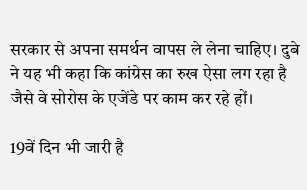सरकार से अपना समर्थन वापस ले लेना चाहिए। दुबे ने यह भी कहा कि कांग्रेस का रुख ऐसा लग रहा है जैसे वे सोरोस के एजेंडे पर काम कर रहे हों।

19वें दिन भी जारी है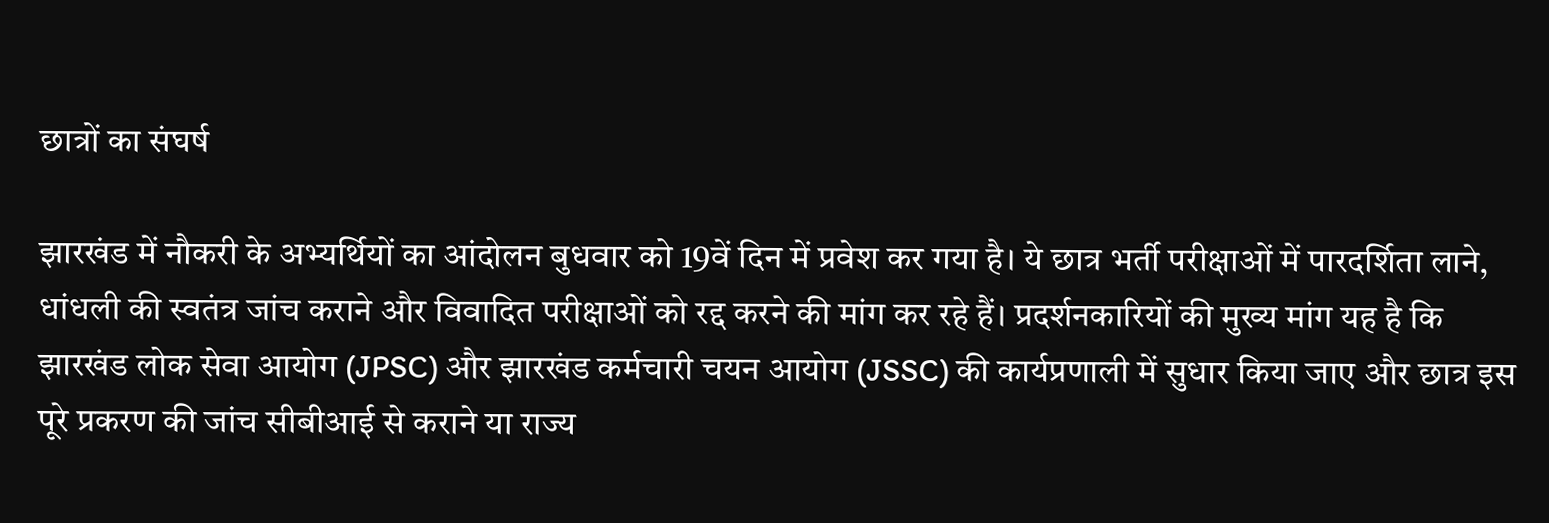छात्रों का संघर्ष

झारखंड में नौकरी के अभ्यर्थियों का आंदोलन बुधवार को 19वें दिन में प्रवेश कर गया है। ये छात्र भर्ती परीक्षाओं में पारदर्शिता लाने, धांधली की स्वतंत्र जांच कराने और विवादित परीक्षाओं को रद्द करने की मांग कर रहे हैं। प्रदर्शनकारियों की मुख्य मांग यह है कि झारखंड लोक सेवा आयोग (JPSC) और झारखंड कर्मचारी चयन आयोग (JSSC) की कार्यप्रणाली में सुधार किया जाए और छात्र इस पूरे प्रकरण की जांच सीबीआई से कराने या राज्य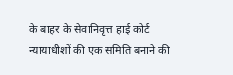के बाहर के सेवानिवृत्त हाई कोर्ट न्यायाधीशों की एक समिति बनाने की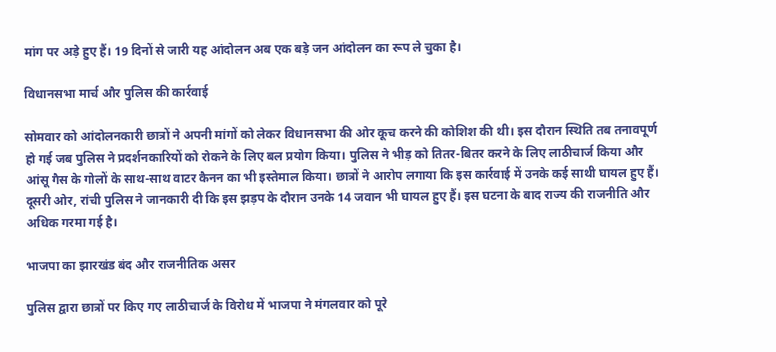मांग पर अड़े हुए हैं। 19 दिनों से जारी यह आंदोलन अब एक बड़े जन आंदोलन का रूप ले चुका है।

विधानसभा मार्च और पुलिस की कार्रवाई

सोमवार को आंदोलनकारी छात्रों ने अपनी मांगों को लेकर विधानसभा की ओर कूच करने की कोशिश की थी। इस दौरान स्थिति तब तनावपूर्ण हो गई जब पुलिस ने प्रदर्शनकारियों को रोकने के लिए बल प्रयोग किया। पुलिस ने भीड़ को तितर-बितर करने के लिए लाठीचार्ज किया और आंसू गैस के गोलों के साथ-साथ वाटर कैनन का भी इस्तेमाल किया। छात्रों ने आरोप लगाया कि इस कार्रवाई में उनके कई साथी घायल हुए हैं। दूसरी ओर, रांची पुलिस ने जानकारी दी कि इस झड़प के दौरान उनके 14 जवान भी घायल हुए हैं। इस घटना के बाद राज्य की राजनीति और अधिक गरमा गई है।

भाजपा का झारखंड बंद और राजनीतिक असर

पुलिस द्वारा छात्रों पर किए गए लाठीचार्ज के विरोध में भाजपा ने मंगलवार को पूरे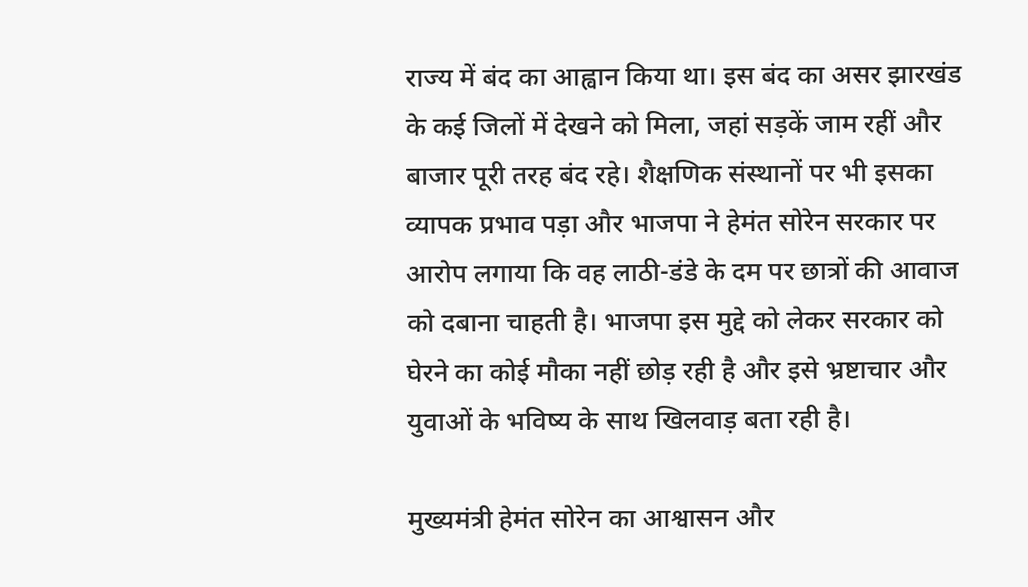राज्य में बंद का आह्वान किया था। इस बंद का असर झारखंड के कई जिलों में देखने को मिला, जहां सड़कें जाम रहीं और बाजार पूरी तरह बंद रहे। शैक्षणिक संस्थानों पर भी इसका व्यापक प्रभाव पड़ा और भाजपा ने हेमंत सोरेन सरकार पर आरोप लगाया कि वह लाठी-डंडे के दम पर छात्रों की आवाज को दबाना चाहती है। भाजपा इस मुद्दे को लेकर सरकार को घेरने का कोई मौका नहीं छोड़ रही है और इसे भ्रष्टाचार और युवाओं के भविष्य के साथ खिलवाड़ बता रही है।

मुख्यमंत्री हेमंत सोरेन का आश्वासन और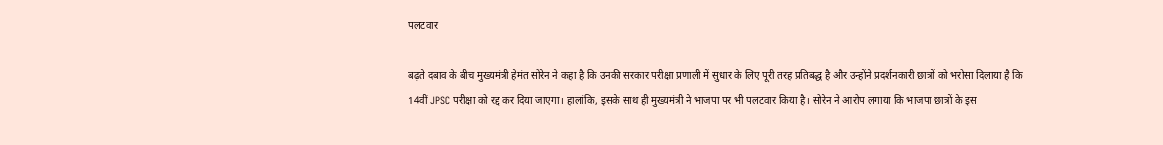पलटवार

बढ़ते दबाव के बीच मुख्यमंत्री हेमंत सोरेन ने कहा है कि उनकी सरकार परीक्षा प्रणाली में सुधार के लिए पूरी तरह प्रतिबद्ध है और उन्होंने प्रदर्शनकारी छात्रों को भरोसा दिलाया है कि 14वीं JPSC परीक्षा को रद्द कर दिया जाएगा। हालांकि, इसके साथ ही मुख्यमंत्री ने भाजपा पर भी पलटवार किया है। सोरेन ने आरोप लगाया कि भाजपा छात्रों के इस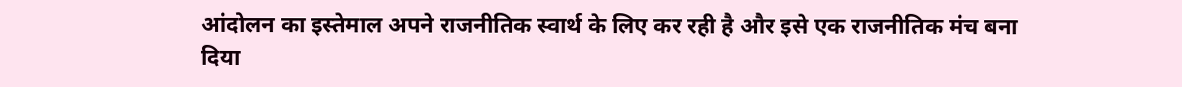आंदोलन का इस्तेमाल अपने राजनीतिक स्वार्थ के लिए कर रही है और इसे एक राजनीतिक मंच बना दिया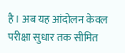है। अब यह आंदोलन केवल परीक्षा सुधार तक सीमित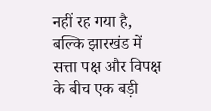नहीं रह गया है, बल्कि झारखंड में सत्ता पक्ष और विपक्ष के बीच एक बड़ी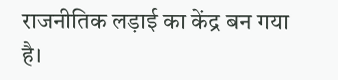राजनीतिक लड़ाई का केंद्र बन गया है।